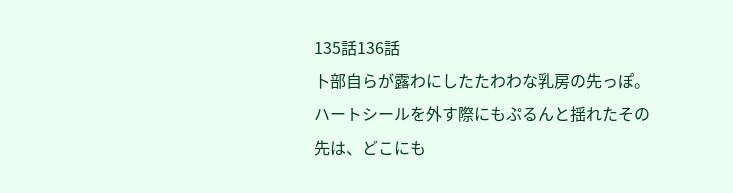135話136話
卜部自らが露わにしたたわわな乳房の先っぽ。
ハートシールを外す際にもぷるんと揺れたその先は、どこにも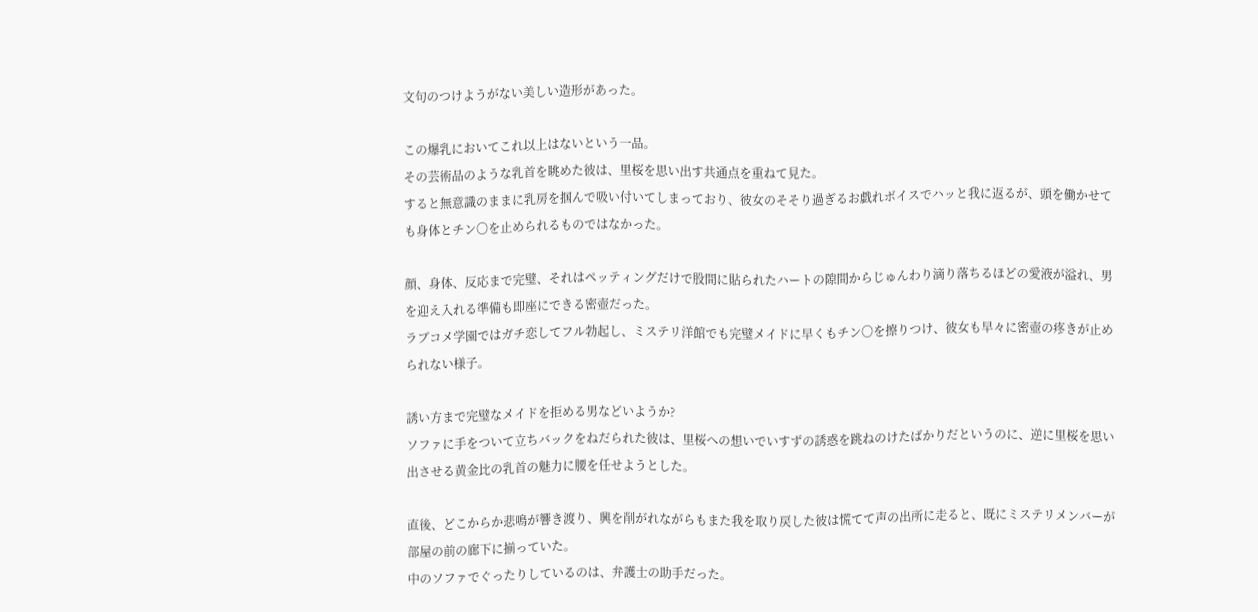文句のつけようがない美しい造形があった。

この爆乳においてこれ以上はないという一品。
その芸術品のような乳首を眺めた彼は、里桜を思い出す共通点を重ねて見た。
すると無意識のままに乳房を掴んで吸い付いてしまっており、彼女のそそり過ぎるお戯れボイスでハッと我に返るが、頭を働かせても身体とチン〇を止められるものではなかった。

顔、身体、反応まで完璧、それはペッティングだけで股間に貼られたハートの隙間からじゅんわり滴り落ちるほどの愛液が溢れ、男を迎え入れる準備も即座にできる密壺だった。
ラブコメ学園ではガチ恋してフル勃起し、ミステリ洋館でも完璧メイドに早くもチン〇を擦りつけ、彼女も早々に密壺の疼きが止められない様子。

誘い方まで完璧なメイドを拒める男などいようか?
ソファに手をついて立ちバックをねだられた彼は、里桜への想いでいすずの誘惑を跳ねのけたばかりだというのに、逆に里桜を思い出させる黄金比の乳首の魅力に腰を任せようとした。

直後、どこからか悲鳴が響き渡り、興を削がれながらもまた我を取り戻した彼は慌てて声の出所に走ると、既にミステリメンバーが部屋の前の廊下に揃っていた。
中のソファでぐったりしているのは、弁護士の助手だった。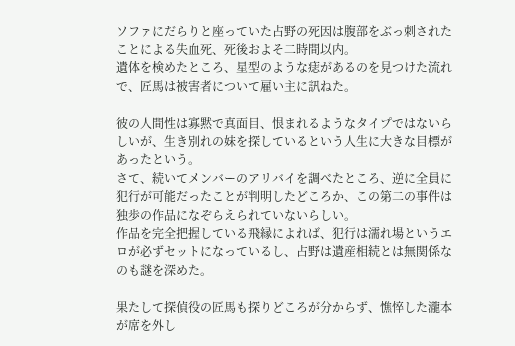ソファにだらりと座っていた占野の死因は腹部をぶっ刺されたことによる失血死、死後およそ二時間以内。
遺体を検めたところ、星型のような痣があるのを見つけた流れで、匠馬は被害者について雇い主に訊ねた。

彼の人間性は寡黙で真面目、恨まれるようなタイプではないらしいが、生き別れの妹を探しているという人生に大きな目標があったという。
さて、続いてメンバーのアリバイを調べたところ、逆に全員に犯行が可能だったことが判明したどころか、この第二の事件は独歩の作品になぞらえられていないらしい。
作品を完全把握している飛縁によれば、犯行は濡れ場というエロが必ずセットになっているし、占野は遺産相続とは無関係なのも謎を深めた。

果たして探偵役の匠馬も探りどころが分からず、憔悴した瀧本が席を外し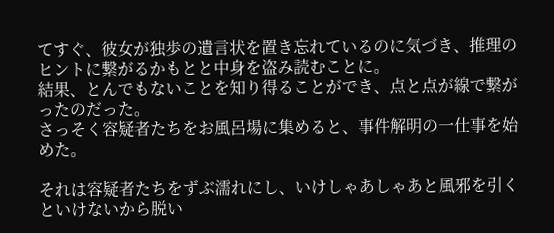てすぐ、彼女が独歩の遺言状を置き忘れているのに気づき、推理のヒントに繋がるかもとと中身を盗み読むことに。
結果、とんでもないことを知り得ることができ、点と点が線で繋がったのだった。
さっそく容疑者たちをお風呂場に集めると、事件解明の一仕事を始めた。

それは容疑者たちをずぶ濡れにし、いけしゃあしゃあと風邪を引くといけないから脱い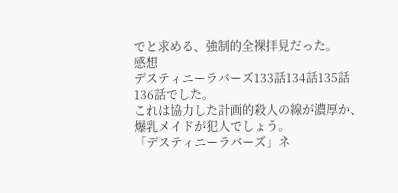でと求める、強制的全裸拝見だった。
感想
デスティニーラバーズ133話134話135話136話でした。
これは協力した計画的殺人の線が濃厚か、爆乳メイドが犯人でしょう。
「デスティニーラバーズ」ネ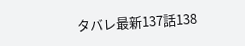タバレ最新137話138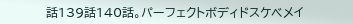話139話140話。パーフェクトボディドスケベメイ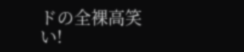ドの全裸高笑い!